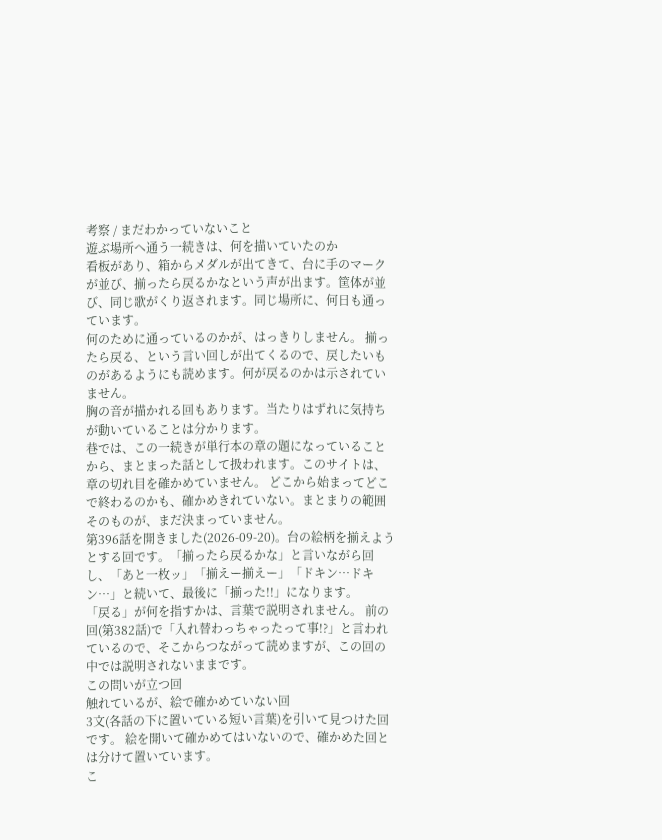考察 / まだわかっていないこと
遊ぶ場所へ通う一続きは、何を描いていたのか
看板があり、箱からメダルが出てきて、台に手のマークが並び、揃ったら戻るかなという声が出ます。筐体が並び、同じ歌がくり返されます。同じ場所に、何日も通っています。
何のために通っているのかが、はっきりしません。 揃ったら戻る、という言い回しが出てくるので、戻したいものがあるようにも読めます。何が戻るのかは示されていません。
胸の音が描かれる回もあります。当たりはずれに気持ちが動いていることは分かります。
巷では、この一続きが単行本の章の題になっていることから、まとまった話として扱われます。このサイトは、章の切れ目を確かめていません。 どこから始まってどこで終わるのかも、確かめきれていない。まとまりの範囲そのものが、まだ決まっていません。
第396話を開きました(2026-09-20)。台の絵柄を揃えようとする回です。「揃ったら戻るかな」と言いながら回し、「あと一枚ッ」「揃えー揃えー」「ドキン…ドキン…」と続いて、最後に「揃った!!」になります。
「戻る」が何を指すかは、言葉で説明されません。 前の回(第382話)で「入れ替わっちゃったって事!?」と言われているので、そこからつながって読めますが、この回の中では説明されないままです。
この問いが立つ回
触れているが、絵で確かめていない回
3文(各話の下に置いている短い言葉)を引いて見つけた回です。 絵を開いて確かめてはいないので、確かめた回とは分けて置いています。
こ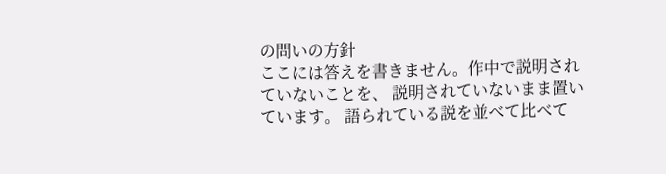の問いの方針
ここには答えを書きません。作中で説明されていないことを、 説明されていないまま置いています。 語られている説を並べて比べて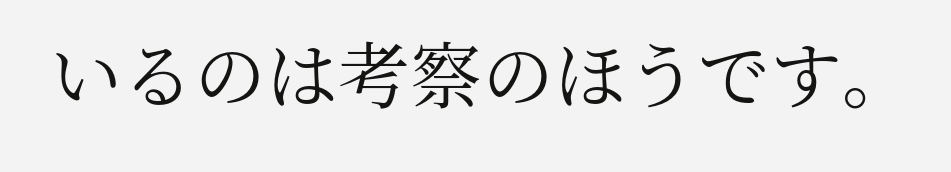いるのは考察のほうです。